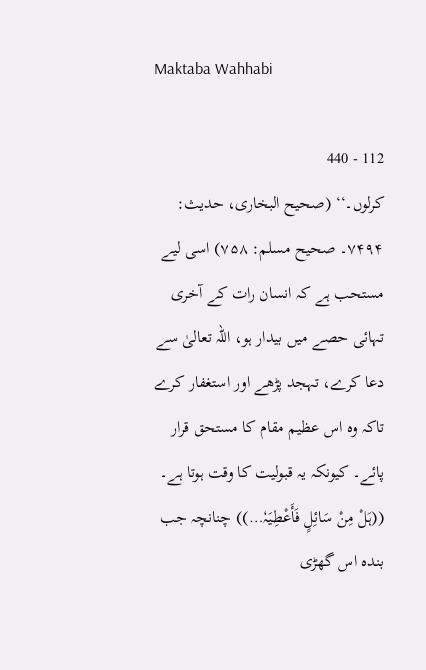Maktaba Wahhabi

112 - 440
کرلوں۔‘‘ (صحیح البخاری، حدیث: ۷۴۹۴۔ صحیح مسلم: ۷۵۸) اسی لیے مستحب ہے کہ انسان رات کے آخری تہائی حصے میں بیدار ہو، اللہ تعالیٰ سے دعا کرے، تہجد پڑھے اور استغفار کرے تاکہ وہ اس عظیم مقام کا مستحق قرار پائے۔ کیونکہ یہ قبولیت کا وقت ہوتا ہے۔ ((ہَلْ مِنْ سَائِلٍ فَأَعْطِیَہٗ…)) چنانچہ جب بندہ اس گھڑی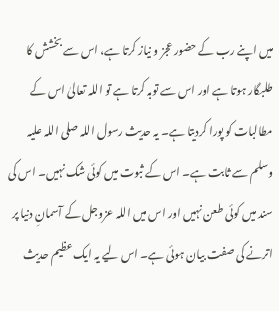میں اپنے رب کے حضور عجز و نیاز کرتا ہے، اس سے بخشش کا طلبگار ہوتا ہے اور اس سے توبہ کرتا ہے تو اللہ تعالیٰ اس کے مطالبات کو پورا کردیتا ہے۔ یہ حدیث رسول اللہ صلی اللہ علیہ وسلم سے ثابت ہے۔ اس کے ثبوت میں کوئی شک نہیں۔ اس کی سند میں کوئی طعن نہیں اور اس میں اللہ عزوجل کے آسمانِ دنیا پر اترنے کی صفت بیان ہوئی ہے۔ اس لیے یہ ایک عظیم حدیث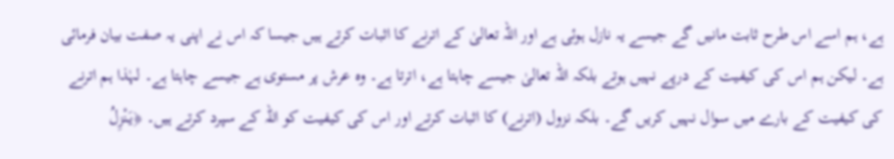ہے، ہم اسے اس طرح ثابت مانیں گے جیسے یہ نازل ہوئی ہے اور اللہ تعالیٰ کے اترنے کا اثبات کرتے ہیں جیسا کہ اس نے اپنی یہ صفت بیان فرمائی ہے۔ لیکن ہم اس کی کیفیت کے درپے نہیں ہوتے بلکہ اللہ تعالیٰ جیسے چاہتا ہے، اترتا ہے۔ وہ عرش پر مستوی ہے جیسے چاہتا ہے۔ لہٰذا ہم اترنے کی کیفیت کے بارے میں سوال نہیں کریں گے۔ بلکہ نزول (اترنے) کا اثبات کرتے اور اس کی کیفیت کو اللہ کے سپرد کرتے ہیں۔ ﴿یَنْزِلُ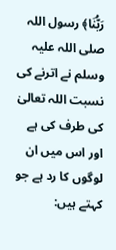رَبُّنَا﴾ رسول اللہ صلی اللہ علیہ وسلم نے اترنے کی نسبت اللہ تعالیٰ کی طرف کی ہے اور اس میں ان لوگوں کا رد ہے جو کہتے ہیں: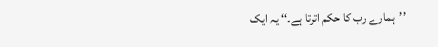’’ہمارے رب کا حکم اترتا ہے۔‘‘ یہ ایک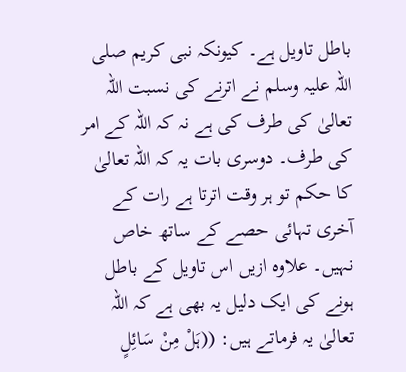باطل تاویل ہے۔ کیونکہ نبی کریم صلی اللہ علیہ وسلم نے اترنے کی نسبت اللہ تعالیٰ کی طرف کی ہے نہ کہ اللہ کے امر کی طرف۔ دوسری بات یہ کہ اللہ تعالیٰ کا حکم تو ہر وقت اترتا ہے رات کے آخری تہائی حصے کے ساتھ خاص نہیں۔ علاوہ ازیں اس تاویل کے باطل ہونے کی ایک دلیل یہ بھی ہے کہ اللہ تعالیٰ یہ فرماتے ہیں: ((ہَلْ مِنْ سَائِلٍ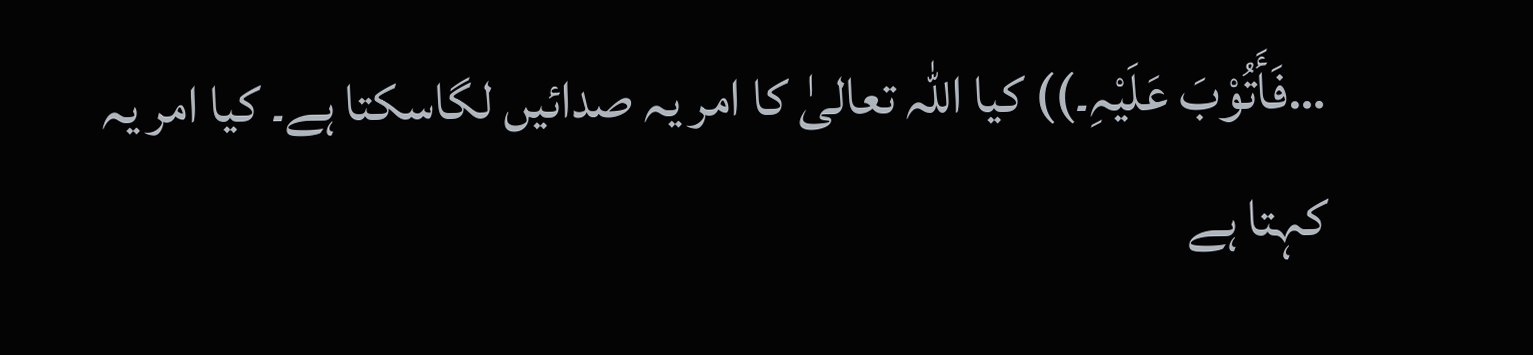…فَأَتُوْبَ عَلَیْہِ۔)) کیا اللہ تعالیٰ کا امر یہ صدائیں لگاسکتا ہے۔ کیا امر یہ کہتا ہے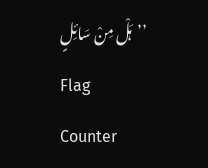’’ہَلْ مِنْ سَائِلٍ
Flag Counter